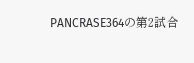PANCRASE364の第2試合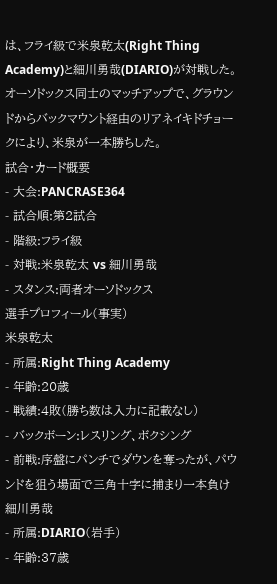は、フライ級で米泉乾太(Right Thing Academy)と細川勇哉(DIARIO)が対戦した。オーソドックス同士のマッチアップで、グラウンドからバックマウント経由のリアネイキドチョークにより、米泉が一本勝ちした。
試合・カード概要
- 大会:PANCRASE364
- 試合順:第2試合
- 階級:フライ級
- 対戦:米泉乾太 vs 細川勇哉
- スタンス:両者オーソドックス
選手プロフィール(事実)
米泉乾太
- 所属:Right Thing Academy
- 年齢:20歳
- 戦績:4敗(勝ち数は入力に記載なし)
- バックボーン:レスリング、ボクシング
- 前戦:序盤にパンチでダウンを奪ったが、パウンドを狙う場面で三角十字に捕まり一本負け
細川勇哉
- 所属:DIARIO(岩手)
- 年齢:37歳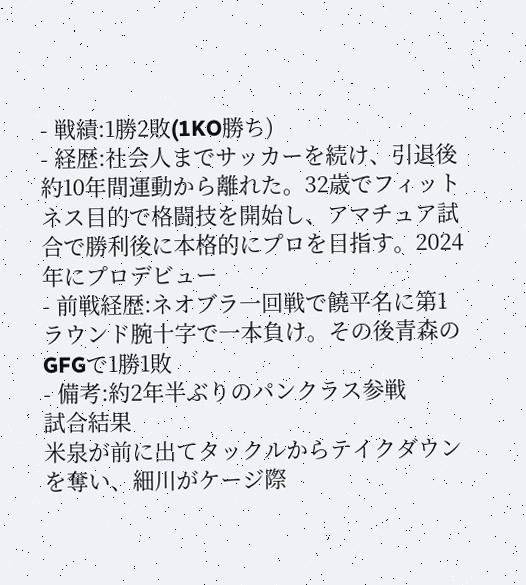- 戦績:1勝2敗(1KO勝ち)
- 経歴:社会人までサッカーを続け、引退後約10年間運動から離れた。32歳でフィットネス目的で格闘技を開始し、アマチュア試合で勝利後に本格的にプロを目指す。2024年にプロデビュー
- 前戦経歴:ネオブラ一回戦で饒平名に第1ラウンド腕十字で一本負け。その後青森のGFGで1勝1敗
- 備考:約2年半ぶりのパンクラス参戦
試合結果
米泉が前に出てタックルからテイクダウンを奪い、細川がケージ際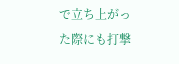で立ち上がった際にも打撃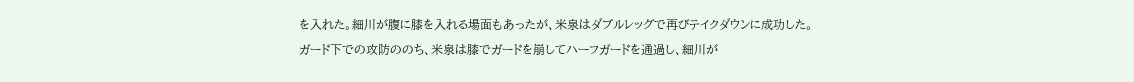を入れた。細川が腹に膝を入れる場面もあったが、米泉はダブルレッグで再びテイクダウンに成功した。ガード下での攻防ののち、米泉は膝でガードを崩してハーフガードを通過し、細川が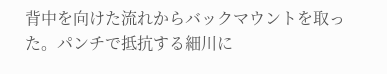背中を向けた流れからバックマウントを取った。パンチで抵抗する細川に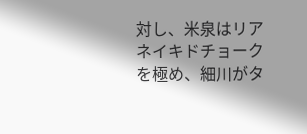対し、米泉はリアネイキドチョークを極め、細川がタ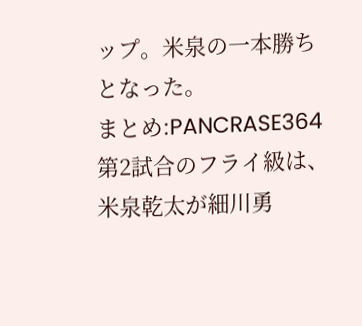ップ。米泉の一本勝ちとなった。
まとめ:PANCRASE364第2試合のフライ級は、米泉乾太が細川勇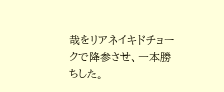哉をリアネイキドチョークで降参させ、一本勝ちした。